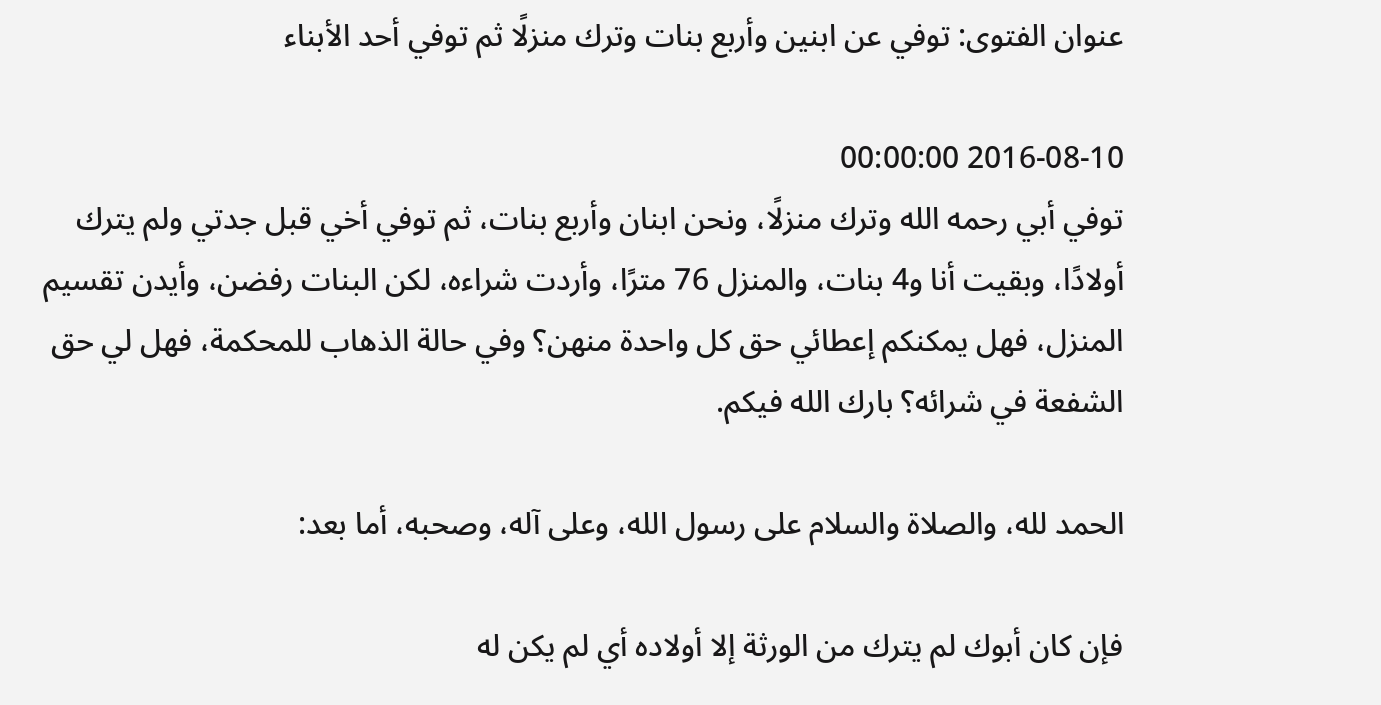عنوان الفتوى: توفي عن ابنين وأربع بنات وترك منزلًا ثم توفي أحد الأبناء

2016-08-10 00:00:00
توفي أبي رحمه الله وترك منزلًا، ونحن ابنان وأربع بنات، ثم توفي أخي قبل جدتي ولم يترك أولادًا، وبقيت أنا و4 بنات، والمنزل 76 مترًا، وأردت شراءه، لكن البنات رفضن، وأيدن تقسيم المنزل، فهل يمكنكم إعطائي حق كل واحدة منهن؟ وفي حالة الذهاب للمحكمة، فهل لي حق الشفعة في شرائه؟ بارك الله فيكم.

الحمد لله، والصلاة والسلام على رسول الله، وعلى آله، وصحبه، أما بعد:

فإن كان أبوك لم يترك من الورثة إلا أولاده أي لم يكن له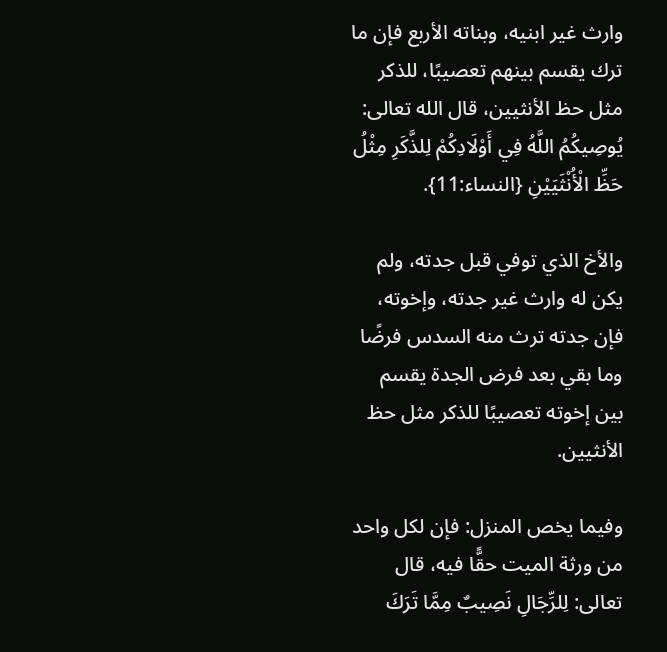وارث غير ابنيه، وبناته الأربع فإن ما ترك يقسم بينهم تعصيبًا، للذكر مثل حظ الأنثيين، قال الله تعالى: يُوصِيكُمُ اللَّهُ فِي أَوْلَادِكُمْ لِلذَّكَرِ مِثْلُ حَظِّ الْأُنْثَيَيْنِ {النساء:11}.

والأخ الذي توفي قبل جدته، ولم يكن له وارث غير جدته، وإخوته، فإن جدته ترث منه السدس فرضًا وما بقي بعد فرض الجدة يقسم بين إخوته تعصيبًا للذكر مثل حظ الأنثيين.

وفيما يخص المنزل: فإن لكل واحد من ورثة الميت حقًّا فيه، قال تعالى: لِلرِّجَالِ نَصِيبٌ مِمَّا تَرَكَ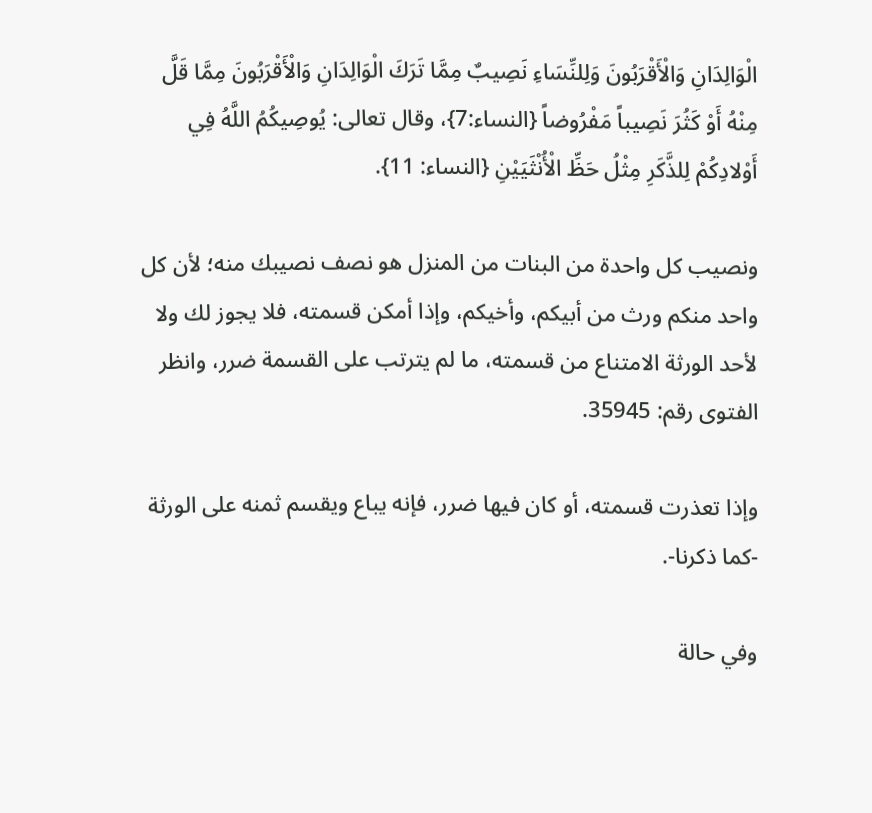الْوَالِدَانِ وَالْأَقْرَبُونَ وَلِلنِّسَاءِ نَصِيبٌ مِمَّا تَرَكَ الْوَالِدَانِ وَالْأَقْرَبُونَ مِمَّا قَلَّ مِنْهُ أَوْ كَثُرَ نَصِيباً مَفْرُوضاً {النساء:7}، وقال تعالى: يُوصِيكُمُ اللَّهُ فِي أَوْلادِكُمْ لِلذَّكَرِ مِثْلُ حَظِّ الْأُنْثَيَيْنِ {النساء: 11}.

ونصيب كل واحدة من البنات من المنزل هو نصف نصيبك منه؛ لأن كل واحد منكم ورث من أبيكم، وأخيكم، وإذا أمكن قسمته، فلا يجوز لك ولا لأحد الورثة الامتناع من قسمته، ما لم يترتب على القسمة ضرر، وانظر الفتوى رقم: 35945.

وإذا تعذرت قسمته، أو كان فيها ضرر، فإنه يباع ويقسم ثمنه على الورثة -كما ذكرنا-.

وفي حالة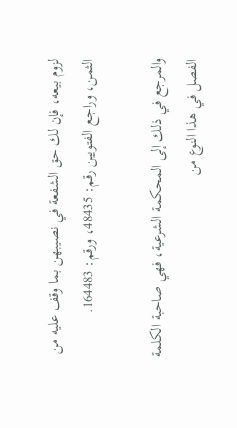لزوم بيعه، فإن لك حق الشفعة في نصيبهن بما وقف عليه من الثمن، وراجع الفتويين رقم: 48435، ورقم: 164483.

والمرجع في ذلك إلى المحكمة الشرعية، فهي صاحبة الكلمة الفصل في هذا النوع من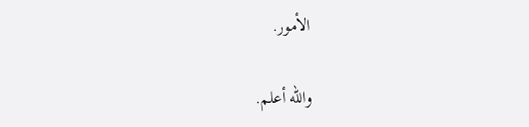الأمور.

والله أعلم.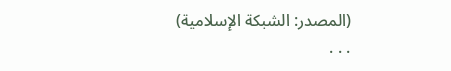(المصدر: الشبكة الإسلامية)
. . .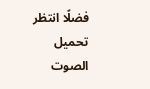فضلًا انتظر تحميل الصوت